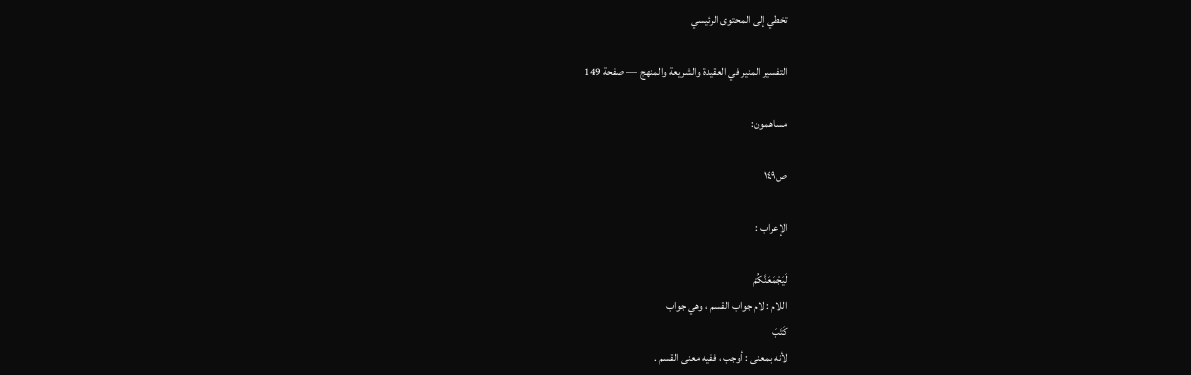تخطي إلى المحتوى الرئيسي

التفسير المنير في العقيدة والشريعة والمنهج — صفحة 149

مساهمون:

ص١٤٩

الإعراب :

لَيَجْمَعَنَّكُمْ
اللام : لام جواب القسم ، وهي جواب
كَتَبَ
لأنه بمعنى : أوجب ، ففيه معنى القسم .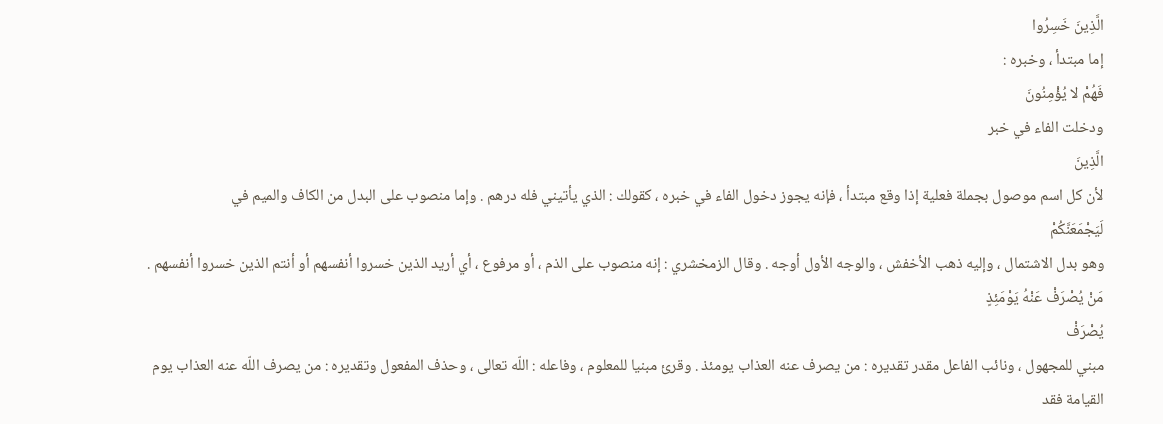الَّذِينَ خَسِرُوا
إما مبتدأ ، وخبره :
فَهُمْ لا يُؤْمِنُونَ
ودخلت الفاء في خبر
الَّذِينَ
لأن كل اسم موصول بجملة فعلية إذا وقع مبتدأ ، فإنه يجوز دخول الفاء في خبره ، كقولك : الذي يأتيني فله درهم . وإما منصوب على البدل من الكاف والميم في
لَيَجْمَعَنَّكُمْ
وهو بدل الاشتمال ، وإليه ذهب الأخفش ، والوجه الأول أوجه . وقال الزمخشري : إنه منصوب على الذم ، أو مرفوع ، أي أريد الذين خسروا أنفسهم أو أنتم الذين خسروا أنفسهم .
مَنْ يُصْرَفْ عَنْهُ يَوْمَئِذٍ
يُصْرَفْ
مبني للمجهول ، ونائب الفاعل مقدر تقديره : من يصرف عنه العذاب يومئذ . وقرئ مبنيا للمعلوم ، وفاعله : اللّه تعالى ، وحذف المفعول وتقديره : من يصرف اللّه عنه العذاب يوم القيامة فقد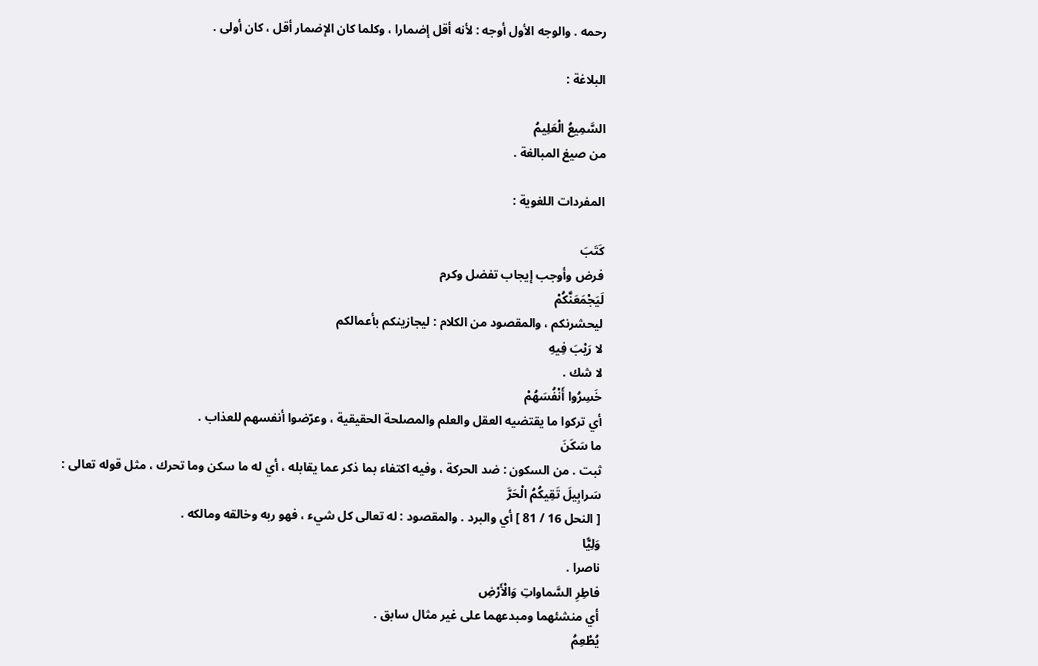رحمه . والوجه الأول أوجه : لأنه أقل إضمارا ، وكلما كان الإضمار أقل ، كان أولى .

البلاغة :

السَّمِيعُ الْعَلِيمُ
من صيغ المبالغة .

المفردات اللغوية :

كَتَبَ
فرض وأوجب إيجاب تفضل وكرم
لَيَجْمَعَنَّكُمْ
ليحشرنكم ، والمقصود من الكلام : ليجازينكم بأعمالكم
لا رَيْبَ فِيهِ
لا شك .
خَسِرُوا أَنْفُسَهُمْ
أي تركوا ما يقتضيه العقل والعلم والمصلحة الحقيقية ، وعرّضوا أنفسهم للعذاب .
ما سَكَنَ
ثبت . من السكون : ضد الحركة ، وفيه اكتفاء بما ذكر عما يقابله ، أي له ما سكن وما تحرك ، مثل قوله تعالى :
سَرابِيلَ تَقِيكُمُ الْحَرَّ
[ النحل 16 / 81 ] أي والبرد . والمقصود : له تعالى كل شيء ، فهو ربه وخالقه ومالكه .
وَلِيًّا
ناصرا .
فاطِرِ السَّماواتِ وَالْأَرْضِ
أي منشئهما ومبدعهما على غير مثال سابق .
يُطْعِمُ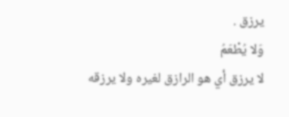يرزق .
وَلا يُطْعَمُ
لا يرزق أي هو الرازق لغيره ولا يرزقه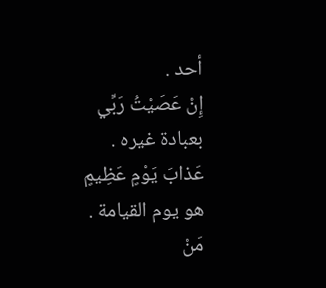أحد .
إِنْ عَصَيْتُ رَبِّي
بعبادة غيره .
عَذابَ يَوْمٍ عَظِيمٍ
هو يوم القيامة .
مَنْ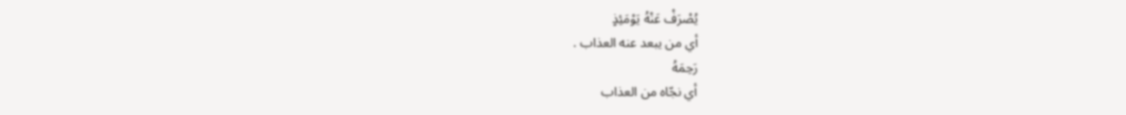يُصْرَفْ عَنْهُ يَوْمَئِذٍ
أي من يبعد عنه العذاب .
رَحِمَهُ
أي نجّاه من العذاب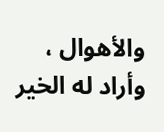والأهوال ، وأراد له الخير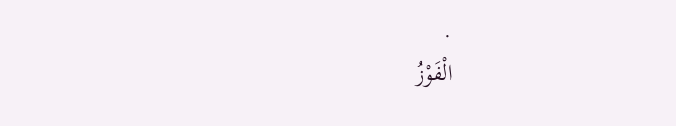.
الْفَوْزُ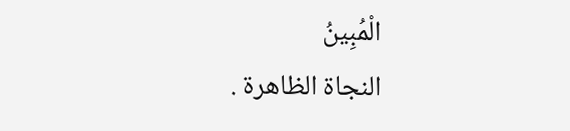الْمُبِينُ
النجاة الظاهرة .